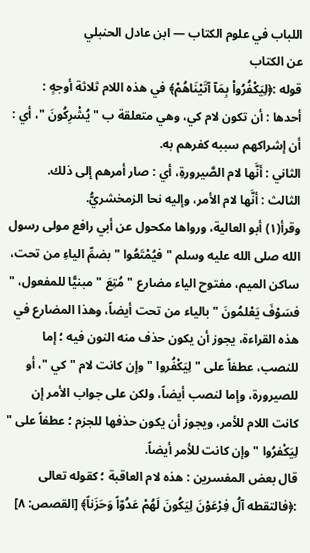اللباب في علوم الكتاب — ابن عادل الحنبلي
عن الكتاب
قوله :﴿لِيَكْفُرُواْ بِمَآ آتَيْنَاهُمْ﴾ في هذه اللام ثلاثة أوجهٍ :
أحدها : أن تكون لام كي، وهي متعلقة ب " يُشْرِكُونَ "، أي : أن إشراكهم سببه كفرهم به.
الثاني : أنَّها لام الصَّيرورةِ، أي : صار أمرهم إلى ذلك.
الثالث : أنَّها لام الأمر، وإليه نحا الزمخشريُّ.
وقرأ(١) أبو العالية، ورواها مكحول عن أبي رافع مولى رسول الله صلى الله عليه وسلم " فيُمْتَعُوا " بضمِّ الياءِ من تحت، ساكن الميم، مفتوح الياء مضارع " مُتِعَ " مبنيًّا للمفعول، " فسَوْفَ يَعْلمُونَ " بالياء من تحت أيضاً، وهذا المضارع في هذه القراءة، يجوز أن يكون حذف منه النون فيه ؛ إما للنصب، عطفاً على " لِيَكْفُروا " وإن كانت لام " كي "، أو للصيرورة، وإما لنصب أيضاً، ولكن على جواب الأمر إن كانت اللام للأمر، ويجوز أن يكون حذفها للجزم ؛ عطفاً على " لِيَكْفرُوا " وإن كانت للأمر أيضاً.
قال بعض المفسرين : هذه لام العاقبة ؛ كقوله تعالى :﴿فالتقطه آلُ فِرْعَوْنَ لِيَكُونَ لَهُمْ عَدُوّاً وَحَزَناً﴾ [القصص: ٨]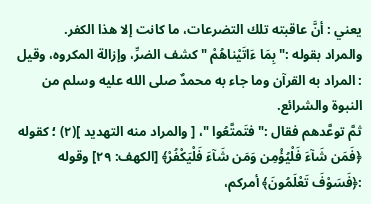يعني : أنَّ عاقبته تلك التضرعات، ما كانت إلا هذا الكفر.
والمراد بقوله :" بِمَا ءَاتَيْناهُمْ " كشف الضرِّ، وإزالة المكروه، وقيل : المراد به القرآن وما جاء به محمدٌ صلى الله عليه وسلم من النبوة والشرائع.
ثمَّ توعَّدهم فقال :" فتَمتَّعُوا "، [ والمراد منه التهديد ](٢) ؛ كقوله ﴿فَمَن شَآءَ فَلْيُؤْمِن وَمَن شَآءَ فَلْيَكْفُرْ﴾ [الكهف: ٢٩] وقوله :﴿فَسَوْفَ تَعْلَمُونَ﴾ أمركم،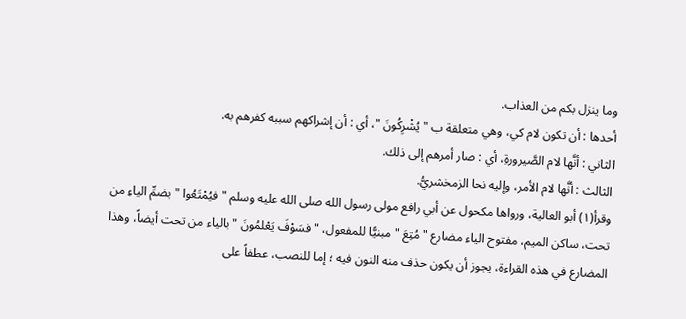وما ينزل بكم من العذاب.
أحدها : أن تكون لام كي، وهي متعلقة ب " يُشْرِكُونَ "، أي : أن إشراكهم سببه كفرهم به.
الثاني : أنَّها لام الصَّيرورةِ، أي : صار أمرهم إلى ذلك.
الثالث : أنَّها لام الأمر، وإليه نحا الزمخشريُّ.
وقرأ(١) أبو العالية، ورواها مكحول عن أبي رافع مولى رسول الله صلى الله عليه وسلم " فيُمْتَعُوا " بضمِّ الياءِ من تحت، ساكن الميم، مفتوح الياء مضارع " مُتِعَ " مبنيًّا للمفعول، " فسَوْفَ يَعْلمُونَ " بالياء من تحت أيضاً، وهذا المضارع في هذه القراءة، يجوز أن يكون حذف منه النون فيه ؛ إما للنصب، عطفاً على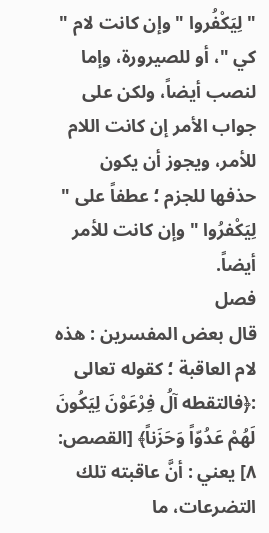" لِيَكْفُروا " وإن كانت لام " كي "، أو للصيرورة، وإما لنصب أيضاً، ولكن على جواب الأمر إن كانت اللام للأمر، ويجوز أن يكون حذفها للجزم ؛ عطفاً على " لِيَكْفرُوا " وإن كانت للأمر أيضاً.
فصل
قال بعض المفسرين : هذه لام العاقبة ؛ كقوله تعالى :﴿فالتقطه آلُ فِرْعَوْنَ لِيَكُونَ لَهُمْ عَدُوّاً وَحَزَناً﴾ [القصص: ٨] يعني : أنَّ عاقبته تلك التضرعات، ما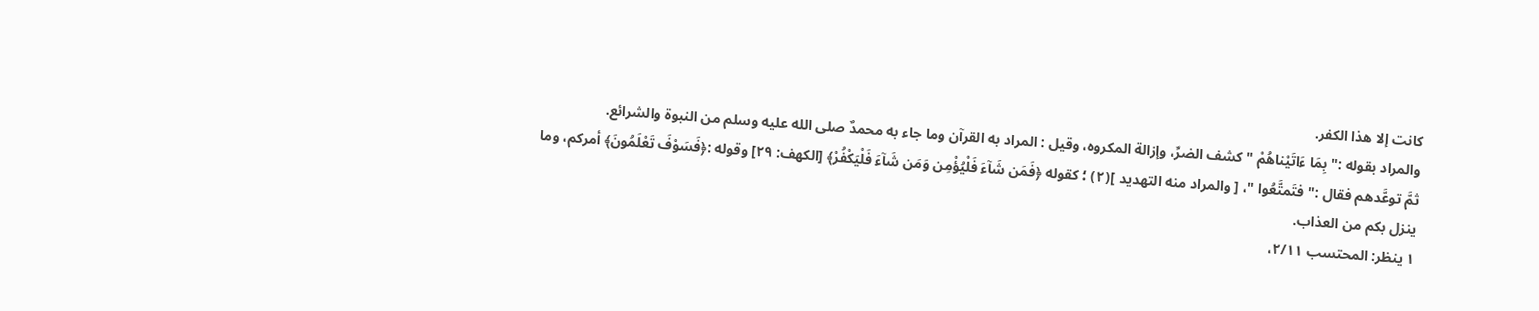كانت إلا هذا الكفر.
والمراد بقوله :" بِمَا ءَاتَيْناهُمْ " كشف الضرِّ، وإزالة المكروه، وقيل : المراد به القرآن وما جاء به محمدٌ صلى الله عليه وسلم من النبوة والشرائع.
ثمَّ توعَّدهم فقال :" فتَمتَّعُوا "، [ والمراد منه التهديد ](٢) ؛ كقوله ﴿فَمَن شَآءَ فَلْيُؤْمِن وَمَن شَآءَ فَلْيَكْفُرْ﴾ [الكهف: ٢٩] وقوله :﴿فَسَوْفَ تَعْلَمُونَ﴾ أمركم، وما ينزل بكم من العذاب.
١ ينظر: المحتسب ٢/١١،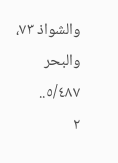والشواذ ٧٣، والبحر ٥/٤٨٧..
٢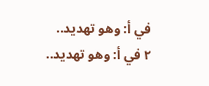في أ: وهو تهديد..
٢ في أ: وهو تهديد..